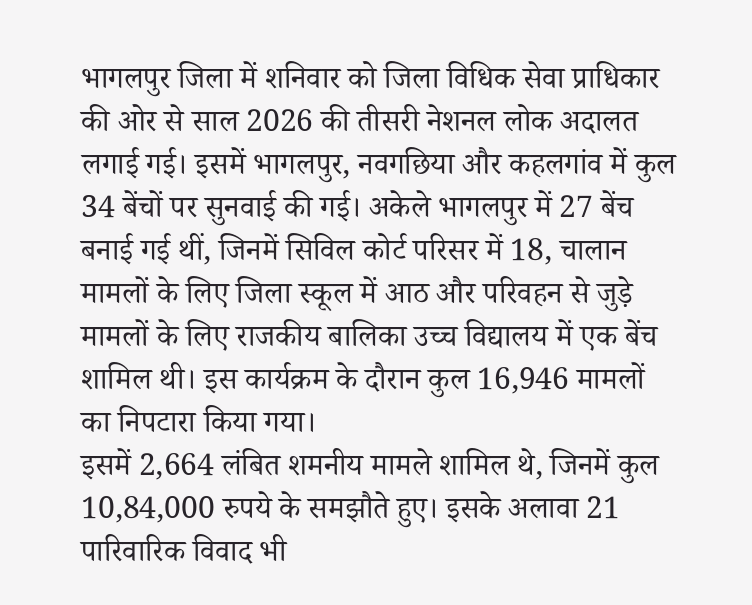भागलपुर जिला में शनिवार को जिला विधिक सेवा प्राधिकार की ओर से साल 2026 की तीसरी नेशनल लोक अदालत लगाई गई। इसमें भागलपुर, नवगछिया और कहलगांव में कुल 34 बेंचों पर सुनवाई की गई। अकेले भागलपुर में 27 बेंच बनाई गई थीं, जिनमें सिविल कोर्ट परिसर में 18, चालान मामलों के लिए जिला स्कूल में आठ और परिवहन से जुड़े मामलों के लिए राजकीय बालिका उच्च विद्यालय में एक बेंच शामिल थी। इस कार्यक्रम के दौरान कुल 16,946 मामलों का निपटारा किया गया।
इसमें 2,664 लंबित शमनीय मामले शामिल थे, जिनमें कुल 10,84,000 रुपये के समझौते हुए। इसके अलावा 21 पारिवारिक विवाद भी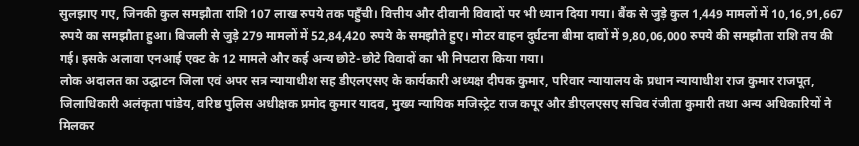सुलझाए गए, जिनकी कुल समझौता राशि 107 लाख रुपये तक पहुँची। वित्तीय और दीवानी विवादों पर भी ध्यान दिया गया। बैंक से जुड़े कुल 1,449 मामलों में 10,16,91,667 रुपये का समझौता हुआ। बिजली से जुड़े 279 मामलों में 52,84,420 रुपये के समझौते हुए। मोटर वाहन दुर्घटना बीमा दावों में 9,80,06,000 रुपये की समझौता राशि तय की गई। इसके अलावा एनआई एक्ट के 12 मामले और कई अन्य छोटे-छोटे विवादों का भी निपटारा किया गया।
लोक अदालत का उद्घाटन जिला एवं अपर सत्र न्यायाधीश सह डीएलएसए के कार्यकारी अध्यक्ष दीपक कुमार, परिवार न्यायालय के प्रधान न्यायाधीश राज कुमार राजपूत, जिलाधिकारी अलंकृता पांडेय, वरिष्ठ पुलिस अधीक्षक प्रमोद कुमार यादव, मुख्य न्यायिक मजिस्ट्रेट राज कपूर और डीएलएसए सचिव रंजीता कुमारी तथा अन्य अधिकारियों ने मिलकर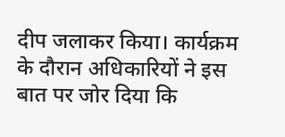दीप जलाकर किया। कार्यक्रम के दौरान अधिकारियों ने इस बात पर जोर दिया कि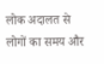लोक अदालत से लोगों का समय और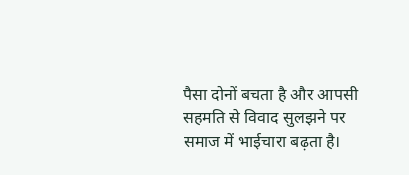पैसा दोनों बचता है और आपसी सहमति से विवाद सुलझने पर समाज में भाईचारा बढ़ता है।